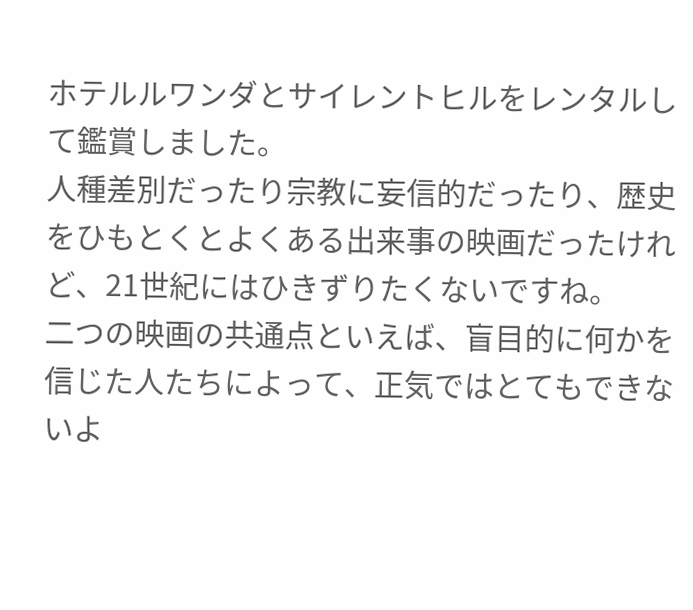ホテルルワンダとサイレントヒルをレンタルして鑑賞しました。
人種差別だったり宗教に妄信的だったり、歴史をひもとくとよくある出来事の映画だったけれど、21世紀にはひきずりたくないですね。
二つの映画の共通点といえば、盲目的に何かを信じた人たちによって、正気ではとてもできないよ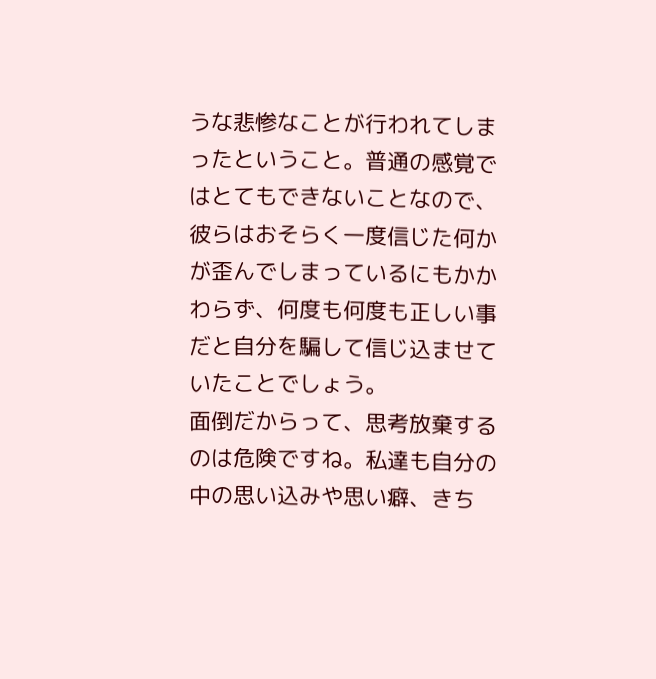うな悲惨なことが行われてしまったということ。普通の感覚ではとてもできないことなので、彼らはおそらく一度信じた何かが歪んでしまっているにもかかわらず、何度も何度も正しい事だと自分を騙して信じ込ませていたことでしょう。
面倒だからって、思考放棄するのは危険ですね。私達も自分の中の思い込みや思い癖、きち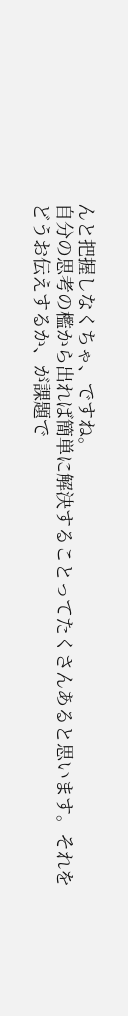んと把握しなくちゃ、ですね。
自分の思考の檻から出れば簡単に解決することってたくさんあると思います。それをどうお伝えするか、が課題で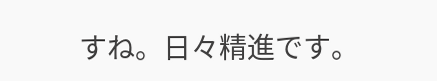すね。日々精進です。